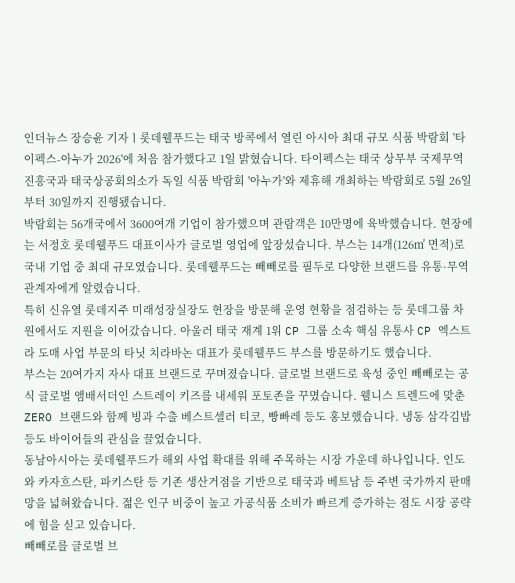인더뉴스 장승윤 기자ㅣ롯데웰푸드는 태국 방콕에서 열린 아시아 최대 규모 식품 박람회 '타이펙스-아누가 2026'에 처음 참가했다고 1일 밝혔습니다. 타이펙스는 태국 상무부 국제무역진흥국과 태국상공회의소가 독일 식품 박람회 '아누가'와 제휴해 개최하는 박람회로 5월 26일부터 30일까지 진행됐습니다.
박람회는 56개국에서 3600여개 기업이 참가했으며 관람객은 10만명에 육박했습니다. 현장에는 서정호 롯데웰푸드 대표이사가 글로벌 영업에 앞장섰습니다. 부스는 14개(126㎡ 면적)로 국내 기업 중 최대 규모였습니다. 롯데웰푸드는 빼빼로를 필두로 다양한 브랜드를 유통·무역 관계자에게 알렸습니다.
특히 신유열 롯데지주 미래성장실장도 현장을 방문해 운영 현황을 점검하는 등 롯데그룹 차원에서도 지원을 이어갔습니다. 아울러 태국 재계 1위 CP 그룹 소속 핵심 유통사 CP 엑스트라 도매 사업 부문의 타닛 치라바논 대표가 롯데웰푸드 부스를 방문하기도 했습니다.
부스는 20여가지 자사 대표 브랜드로 꾸며졌습니다. 글로벌 브랜드로 육성 중인 빼빼로는 공식 글로벌 앰배서더인 스트레이 키즈를 내세워 포토존을 꾸몄습니다. 웰니스 트렌드에 맞춘 ZERO 브랜드와 함께 빙과 수출 베스트셀러 티코, 빵빠레 등도 홍보했습니다. 냉동 삼각김밥 등도 바이어들의 관심을 끌었습니다.
동남아시아는 롯데웰푸드가 해외 사업 확대를 위해 주목하는 시장 가운데 하나입니다. 인도와 카자흐스탄, 파키스탄 등 기존 생산거점을 기반으로 태국과 베트남 등 주변 국가까지 판매망을 넓혀왔습니다. 젊은 인구 비중이 높고 가공식품 소비가 빠르게 증가하는 점도 시장 공략에 힘을 싣고 있습니다.
빼빼로를 글로벌 브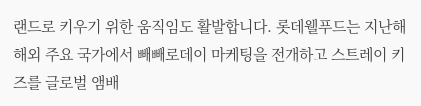랜드로 키우기 위한 움직임도 활발합니다. 롯데웰푸드는 지난해 해외 주요 국가에서 빼빼로데이 마케팅을 전개하고 스트레이 키즈를 글로벌 앰배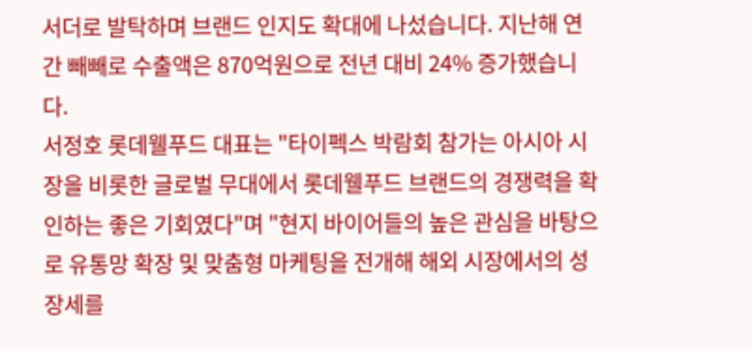서더로 발탁하며 브랜드 인지도 확대에 나섰습니다. 지난해 연간 빼빼로 수출액은 870억원으로 전년 대비 24% 증가했습니다.
서정호 롯데웰푸드 대표는 "타이펙스 박람회 참가는 아시아 시장을 비롯한 글로벌 무대에서 롯데웰푸드 브랜드의 경쟁력을 확인하는 좋은 기회였다"며 "현지 바이어들의 높은 관심을 바탕으로 유통망 확장 및 맞춤형 마케팅을 전개해 해외 시장에서의 성장세를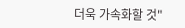더욱 가속화할 것"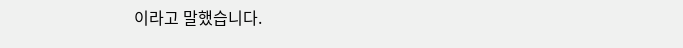이라고 말했습니다.